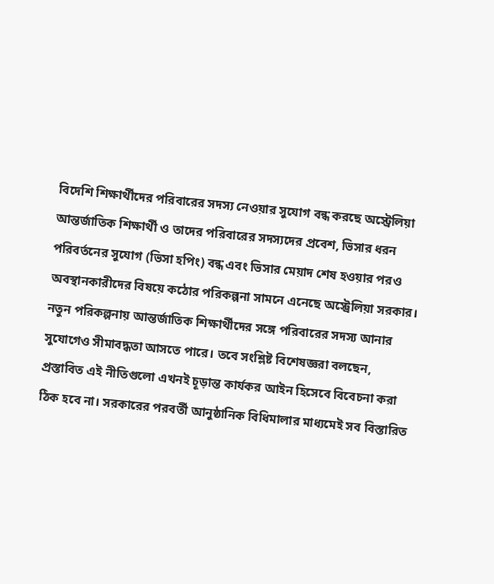বিদেশি শিক্ষার্থীদের পরিবারের সদস্য নেওয়ার সুযোগ বন্ধ করছে অস্ট্রেলিয়া
আন্তর্জাতিক শিক্ষার্থী ও তাদের পরিবারের সদস্যদের প্রবেশ, ভিসার ধরন পরিবর্তনের সুযোগ (ভিসা হপিং) বন্ধ এবং ভিসার মেয়াদ শেষ হওয়ার পরও অবস্থানকারীদের বিষয়ে কঠোর পরিকল্পনা সামনে এনেছে অস্ট্রেলিয়া সরকার।
নতুন পরিকল্পনায় আন্তর্জাতিক শিক্ষার্থীদের সঙ্গে পরিবারের সদস্য আনার সুযোগেও সীমাবদ্ধতা আসতে পারে। তবে সংশ্লিষ্ট বিশেষজ্ঞরা বলছেন, প্রস্তাবিত এই নীতিগুলো এখনই চূড়ান্ত কার্যকর আইন হিসেবে বিবেচনা করা ঠিক হবে না। সরকারের পরবর্তী আনুষ্ঠানিক বিধিমালার মাধ্যমেই সব বিস্তারিত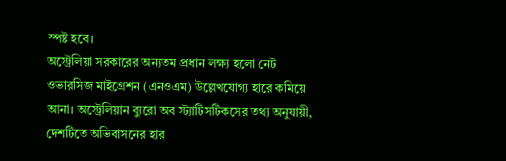স্পষ্ট হবে।
অস্ট্রেলিয়া সরকারের অন্যতম প্রধান লক্ষ্য হলো নেট ওভারসিজ মাইগ্রেশন (এনওএম) উল্লেখযোগ্য হারে কমিয়ে আনা। অস্ট্রেলিয়ান ব্যুরো অব স্ট্যাটিসটিকসের তথ্য অনুযায়ী, দেশটিতে অভিবাসনের হার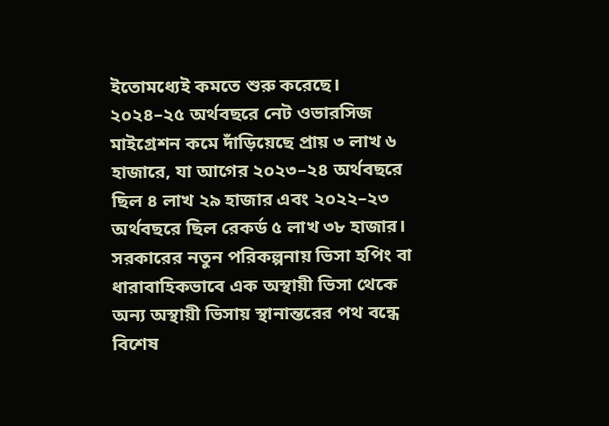ইতোমধ্যেই কমতে শুরু করেছে। ২০২৪–২৫ অর্থবছরে নেট ওভারসিজ মাইগ্রেশন কমে দাঁড়িয়েছে প্রায় ৩ লাখ ৬ হাজারে, যা আগের ২০২৩–২৪ অর্থবছরে ছিল ৪ লাখ ২৯ হাজার এবং ২০২২–২৩ অর্থবছরে ছিল রেকর্ড ৫ লাখ ৩৮ হাজার।
সরকারের নতুন পরিকল্পনায় ভিসা হপিং বা ধারাবাহিকভাবে এক অস্থায়ী ভিসা থেকে অন্য অস্থায়ী ভিসায় স্থানান্তরের পথ বন্ধে বিশেষ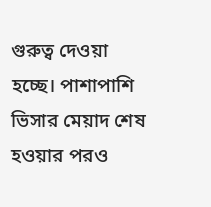গুরুত্ব দেওয়া হচ্ছে। পাশাপাশি ভিসার মেয়াদ শেষ হওয়ার পরও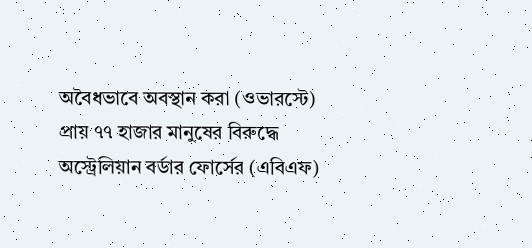অবৈধভাবে অবস্থান করা (ওভারস্টে) প্রায় ৭৭ হাজার মানুষের বিরুদ্ধে অস্ট্রেলিয়ান বর্ডার ফোর্সের (এবিএফ)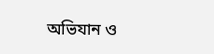অভিযান ও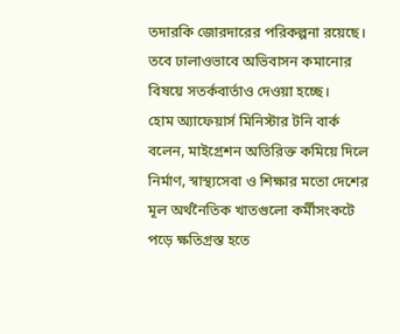তদারকি জোরদারের পরিকল্পনা রয়েছে। তবে ঢালাওভাবে অভিবাসন কমানোর বিষয়ে সতর্কবার্তাও দেওয়া হচ্ছে।
হোম অ্যাফেয়ার্স মিনিস্টার টনি বার্ক বলেন, মাইগ্রেশন অতিরিক্ত কমিয়ে দিলে নির্মাণ, স্বাস্থ্যসেবা ও শিক্ষার মতো দেশের মূল অর্থনৈতিক খাতগুলো কর্মীসংকটে পড়ে ক্ষতিগ্রস্ত হতে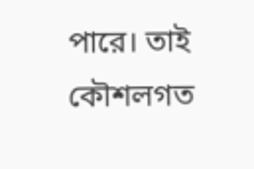পারে। তাই কৌশলগত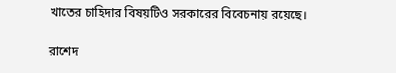খাতের চাহিদার বিষয়টিও সরকারের বিবেচনায় রয়েছে।

রাশেদ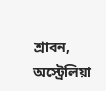শ্রাবন, অস্ট্রেলিয়া